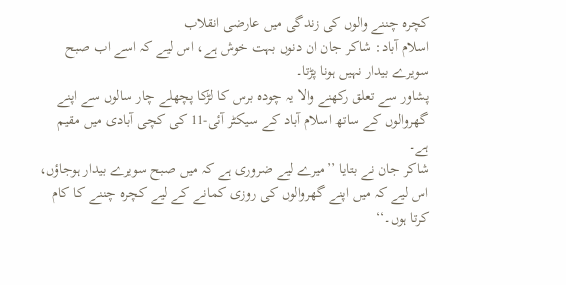کچرہ چننے والوں کی زندگی میں عارضی انقلاب
اسلام آباد: شاکر جان ان دنوں بہت خوش ہے، اس لیے کہ اسے اب صبح سویرے بیدار نہیں ہونا پڑتا۔
پشاور سے تعلق رکھنے والا یہ چودہ برس کا لڑکا پچھلے چار سالوں سے اپنے گھروالوں کے ساتھ اسلام آباد کے سیکٹر آئی-11 کی کچی آبادی میں مقیم ہے۔
شاکر جان نے بتایا ’’میرے لیے ضروری ہے کہ میں صبح سویرے بیدار ہوجاؤں، اس لیے کہ میں اپنے گھروالوں کی روزی کمانے کے لیے کچرہ چننے کا کام کرتا ہوں۔‘‘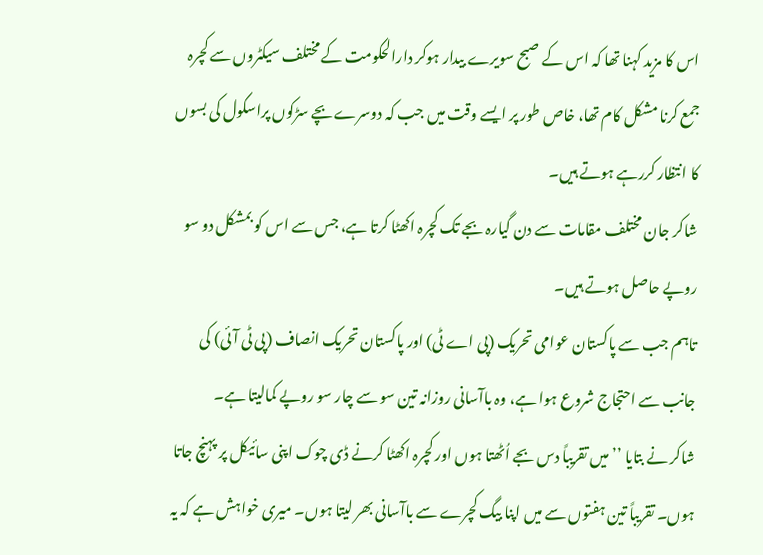اس کا مزید کہنا تھا کہ اس کے صبح سویرے بیدار ہوکر دارالحکومت کے مختلف سیکٹروں سے کچرہ جمع کرنا مشکل کام تھا، خاص طور پر ایسے وقت میں جب کہ دوسرے بچے سڑکوں پراسکول کی بسوں کا انتظار کررہے ہوتے ہیں۔
شاکر جان مختلف مقامات سے دن گیارہ بجے تک کچرہ اکھٹا کرتا ہے، جس سے اس کو بمشکل دو سو روپے حاصل ہوتے ہیں۔
تاہم جب سے پاکستان عوامی تحریک (پی اے ٹی) اور پاکستان تحریک انصاف (پی ٹی آئی) کی جانب سے احتجاج شروع ہوا ہے، وہ باآسانی روزانہ تین سو سے چار سو روپے کمالیتا ہے۔
شاکر نے بتایا ’’میں تقریباً دس بجے اُٹھتا ہوں اور کچرہ اکھٹا کرنے ڈی چوک اپنی سائیکل پر پہنچ جاتا ہوں۔ تقریباً تین ہفتوں سے میں اپنا بیگ کچرے سے باآسانی بھر لیتا ہوں۔ میری خواہش ہے کہ یہ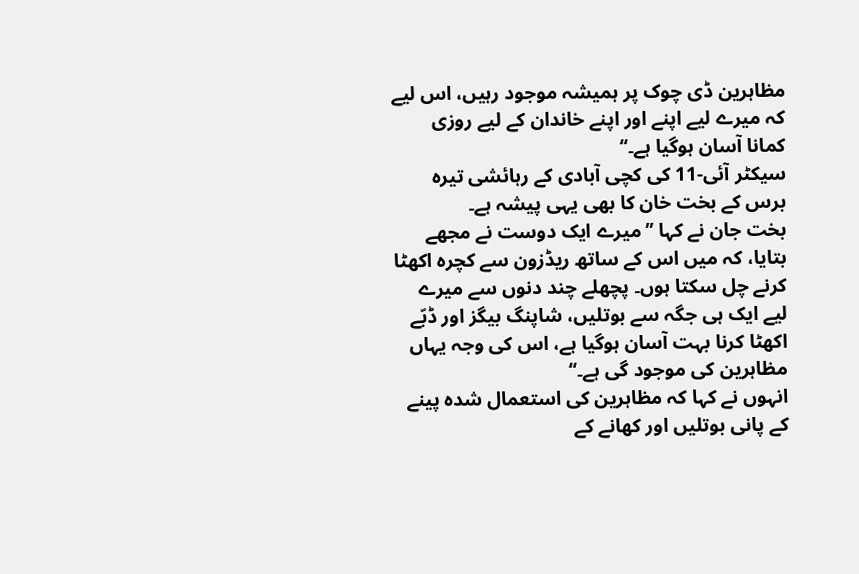مظاہرین ڈی چوک پر ہمیشہ موجود رہیں، اس لیے کہ میرے لیے اپنے اور اپنے خاندان کے لیے روزی کمانا آسان ہوگیا ہے۔‘‘
سیکٹر آئی-11 کی کچی آبادی کے رہائشی تیرہ برس کے بخت خان کا بھی یہی پیشہ ہے۔
بخت جان نے کہا ’’میرے ایک دوست نے مجھے بتایا، کہ میں اس کے ساتھ ریڈزون سے کچرہ اکھٹا کرنے چل سکتا ہوں۔ پچھلے چند دنوں سے میرے لیے ایک ہی جگہ سے بوتلیں، شاپنگ بیگز اور ڈبّے اکھٹا کرنا بہت آسان ہوگیا ہے، اس کی وجہ یہاں مظاہرین کی موجود گی ہے۔‘‘
انہوں نے کہا کہ مظاہرین کی استعمال شدہ پینے کے پانی بوتلیں اور کھانے کے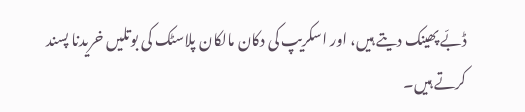ڈبّے پھینک دیتے ہیں، اور اسکریپ کی دکان مالکان پلاسٹک کی بوتلیں خریدنا پسند کرتے ہیں۔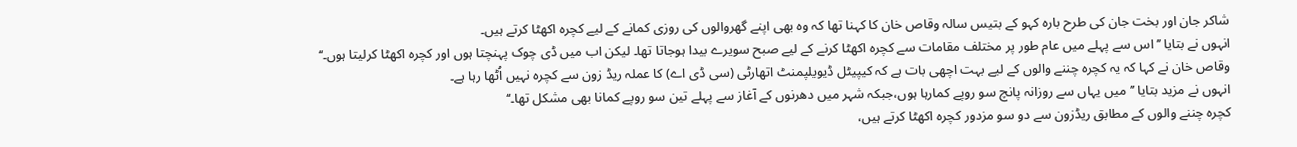شاکر جان اور بخت جان کی طرح بارہ کہو کے بتیس سالہ وقاص خان کا کہنا تھا کہ وہ بھی اپنے گھروالوں کی روزی کمانے کے لیے کچرہ اکھٹا کرتے ہیں۔
انہوں نے بتایا ’’اس سے پہلے میں عام طور پر مختلف مقامات سے کچرہ اکھٹا کرنے کے لیے صبح سویرے بیدا ہوجاتا تھا۔ لیکن اب میں ڈی چوک پہنچتا ہوں اور کچرہ اکھٹا کرلیتا ہوں۔‘‘
وقاص خان نے کہا کہ یہ کچرہ چننے والوں کے لیے بہت اچھی بات ہے کہ کیپیٹل ڈیویلپمنٹ اتھارٹی (سی ڈی اے) کا عملہ ریڈ زون سے کچرہ نہیں اُٹھا رہا ہے۔
انہوں نے مزید بتایا ’’میں یہاں سے روزانہ پانچ سو روپے کمارہا ہوں،جبکہ شہر میں دھرنوں کے آغاز سے پہلے تین سو روپے کمانا بھی مشکل تھا۔‘‘
کچرہ چننے والوں کے مطابق ریڈزون سے دو سو مزدور کچرہ اکھٹا کرتے ہیں،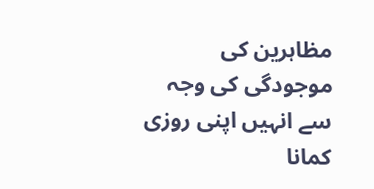مظاہرین کی موجودگی کی وجہ سے انہیں اپنی روزی کمانا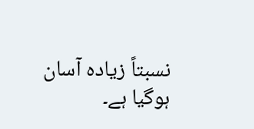نسبتاً زیادہ آسان ہوگیا ہے۔